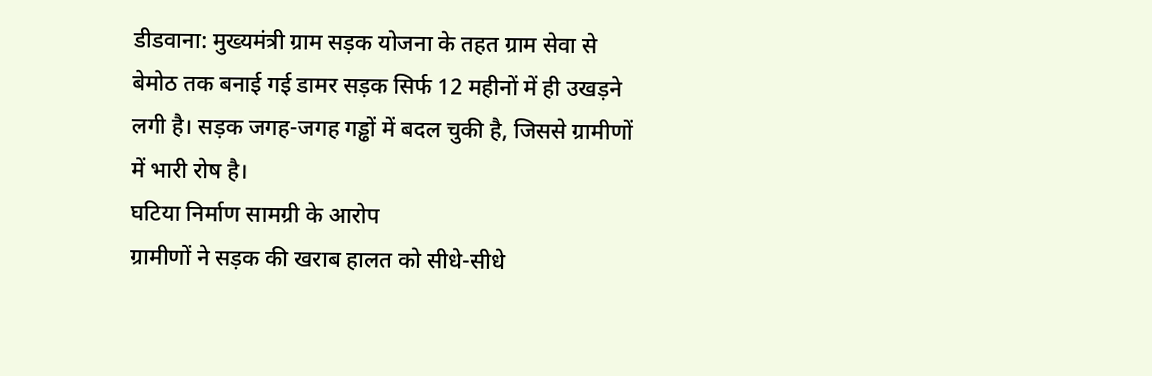डीडवाना: मुख्यमंत्री ग्राम सड़क योजना के तहत ग्राम सेवा से बेमोठ तक बनाई गई डामर सड़क सिर्फ 12 महीनों में ही उखड़ने लगी है। सड़क जगह-जगह गड्ढों में बदल चुकी है, जिससे ग्रामीणों में भारी रोष है।
घटिया निर्माण सामग्री के आरोप
ग्रामीणों ने सड़क की खराब हालत को सीधे-सीधे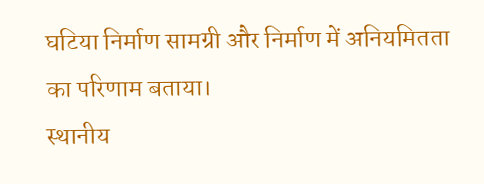घटिया निर्माण सामग्री और निर्माण में अनियमितता का परिणाम बताया।
स्थानीय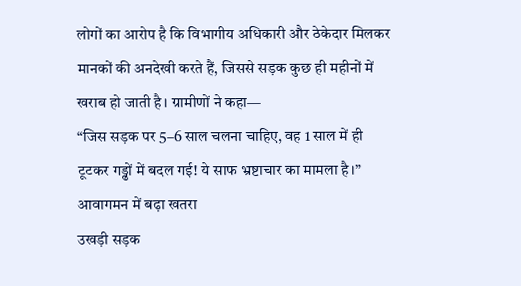लोगों का आरोप है कि विभागीय अधिकारी और ठेकेदार मिलकर मानकों की अनदेखी करते हैं, जिससे सड़क कुछ ही महीनों में खराब हो जाती है। ग्रामीणों ने कहा—
“जिस सड़क पर 5–6 साल चलना चाहिए, वह 1 साल में ही टूटकर गड्ढों में बदल गई! ये साफ भ्रष्टाचार का मामला है।”
आवागमन में बढ़ा खतरा
उखड़ी सड़क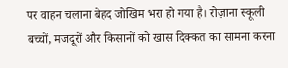पर वाहन चलाना बेहद जोखिम भरा हो गया है। रोज़ाना स्कूली बच्चों, मजदूरों और किसानों को खास दिक्कत का सामना करना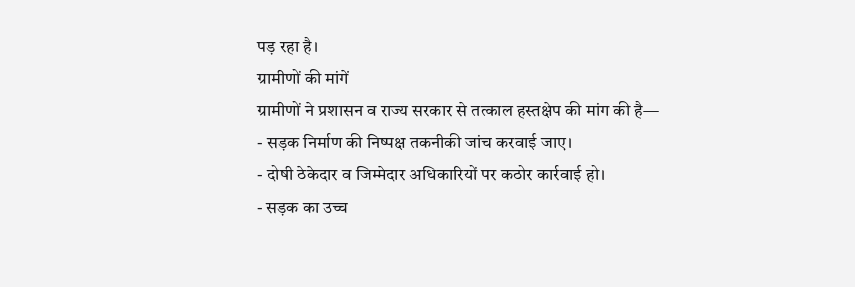पड़ रहा है।
ग्रामीणों की मांगें
ग्रामीणों ने प्रशासन व राज्य सरकार से तत्काल हस्तक्षेप की मांग की है—
- सड़क निर्माण की निष्पक्ष तकनीकी जांच करवाई जाए।
- दोषी ठेकेदार व जिम्मेदार अधिकारियों पर कठोर कार्रवाई हो।
- सड़क का उच्च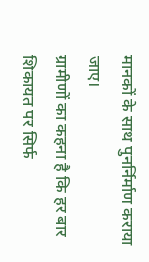मानकों के साथ पुनर्निर्माण कराया जाए।
ग्रामीणों का कहना है कि हर बार शिकायत पर सिर्फ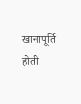खानापूर्ति होती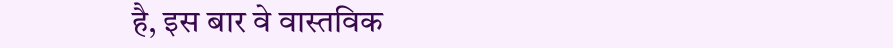है, इस बार वे वास्तविक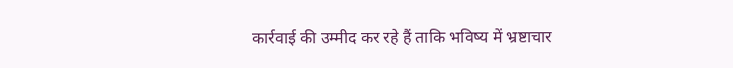कार्रवाई की उम्मीद कर रहे हैं ताकि भविष्य में भ्रष्टाचार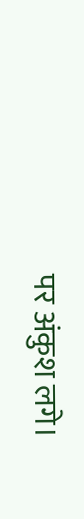पर अंकुश लगे।